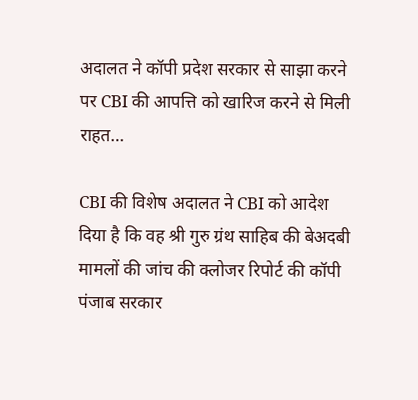अदालत ने कॉपी प्रदेश सरकार से साझा करने पर CBI की आपत्ति को खारिज करने से मिली राहत…

CBI की विशेष अदालत ने CBI को आदेश दिया है कि वह श्री गुरु ग्रंथ साहिब की बेअदबी मामलों की जांच की क्लोजर रिपोर्ट की कॉपी पंजाब सरकार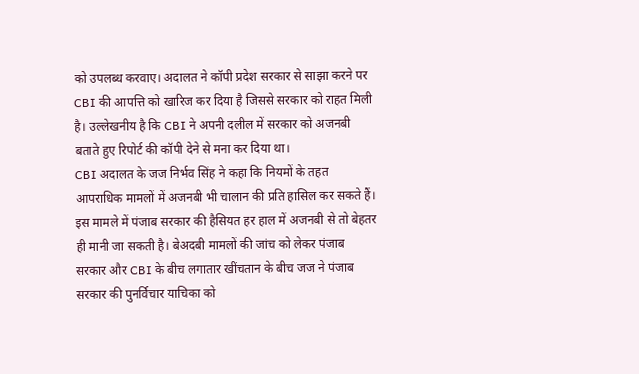को उपलब्ध करवाए। अदालत ने कॉपी प्रदेश सरकार से साझा करने पर CBI की आपत्ति को खारिज कर दिया है जिससे सरकार को राहत मिली है। उल्लेखनीय है कि CBI ने अपनी दलील में सरकार को अजनबी बताते हुए रिपोर्ट की कॉपी देने से मना कर दिया था।
CBI अदालत के जज निर्भव सिंह ने कहा कि नियमों के तहत आपराधिक मामलों में अजनबी भी चालान की प्रति हासिल कर सकते हैं। इस मामले में पंजाब सरकार की हैसियत हर हाल में अजनबी से तो बेहतर ही मानी जा सकती है। बेअदबी मामलों की जांच को लेकर पंजाब सरकार और CBI के बीच लगातार खींचतान के बीच जज ने पंजाब सरकार की पुनर्विचार याचिका को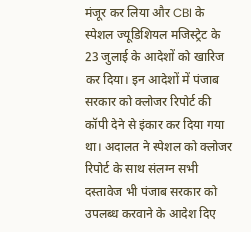मंजूर कर लिया और CBI के स्पेशल ज्यूडिशियल मजिस्ट्रेट के 23 जुलाई के आदेशों को खारिज कर दिया। इन आदेशों में पंजाब सरकार को क्लोजर रिपोर्ट की कॉपी देने से इंकार कर दिया गया था। अदालत ने स्पेशल को क्लोजर रिपोर्ट के साथ संलग्न सभी दस्तावेज भी पंजाब सरकार को उपलब्ध करवाने के आदेश दिए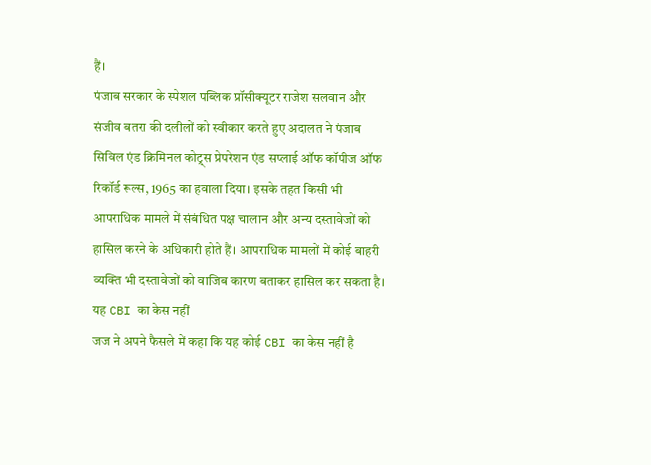हैं।
पंजाब सरकार के स्पेशल पब्लिक प्रॉसीक्यूटर राजेश सलवान और संजीव बतरा की दलीलों को स्वीकार करते हुए अदालत ने पंजाब सिविल एंड क्रिमिनल कोट्र्स प्रेपरेशन एंड सप्लाई ऑफ कॉपीज ऑफ रिकॉर्ड रूल्स, 1965 का हवाला दिया। इसके तहत किसी भी आपराधिक मामले में संबंधित पक्ष चालान और अन्य दस्तावेजों को हासिल करने के अधिकारी होते हैं। आपराधिक मामलों में कोई बाहरी व्यक्ति भी दस्तावेजों को वाजिब कारण बताकर हासिल कर सकता है।
यह CBI का केस नहीं
जज ने अपने फैसले में कहा कि यह कोई CBI का केस नहीं है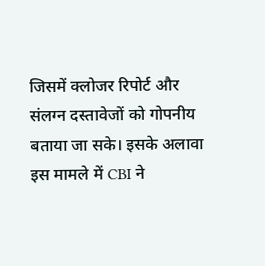जिसमें क्लोजर रिपोर्ट और संलग्न दस्तावेजों को गोपनीय बताया जा सके। इसके अलावा इस मामले में CBI ने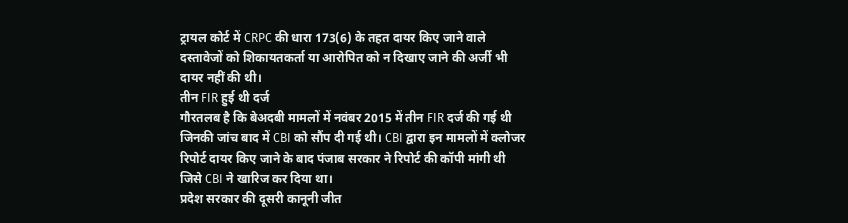ट्रायल कोर्ट में CRPC की धारा 173(6) के तहत दायर किए जाने वाले दस्तावेजों को शिकायतकर्ता या आरोपित को न दिखाए जाने की अर्जी भी दायर नहीं की थी।
तीन FIR हुई थी दर्ज
गौरतलब है कि बेअदबी मामलों में नवंबर 2015 में तीन FIR दर्ज की गई थी जिनकी जांच बाद में CBI को सौंप दी गई थी। CBI द्वारा इन मामलों में क्लोजर रिपोर्ट दायर किए जाने के बाद पंजाब सरकार ने रिपोर्ट की कॉपी मांगी थी जिसे CBI ने खारिज कर दिया था।
प्रदेश सरकार की दूसरी कानूनी जीत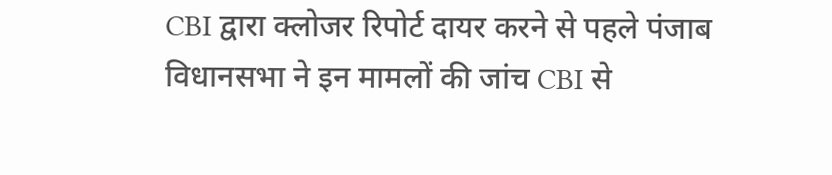CBI द्वारा क्लोजर रिपोर्ट दायर करने से पहले पंजाब विधानसभा ने इन मामलों की जांच CBI से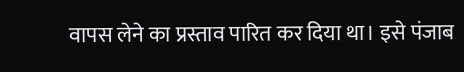वापस लेने का प्रस्ताव पारित कर दिया था। इसे पंजाब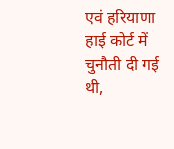एवं हरियाणा हाई कोर्ट में चुनौती दी गई थी,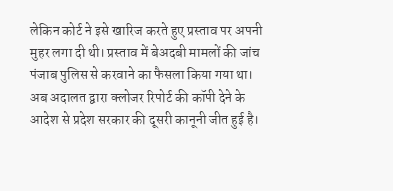लेकिन कोर्ट ने इसे खारिज करते हुए प्रस्ताव पर अपनी मुहर लगा दी थी। प्रस्ताव में बेअदबी मामलों की जांच पंजाब पुलिस से करवाने का फैसला किया गया था। अब अदालत द्वारा क्लोजर रिपोर्ट की कॉपी देने के आदेश से प्रदेश सरकार की दूसरी कानूनी जीत हुई है।